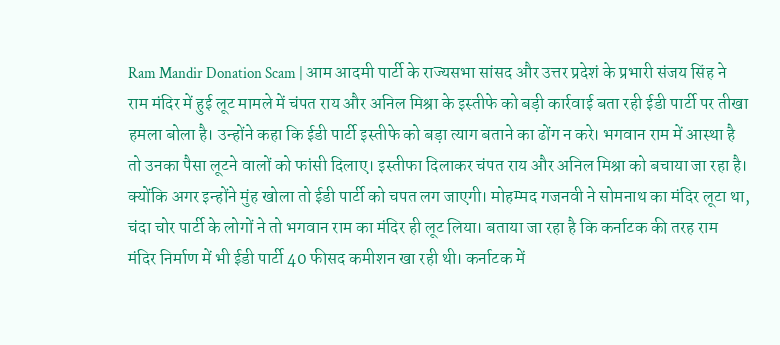Ram Mandir Donation Scam | आम आदमी पार्टी के राज्यसभा सांसद और उत्तर प्रदेशं के प्रभारी संजय सिंह ने राम मंदिर में हुई लूट मामले में चंपत राय और अनिल मिश्रा के इस्तीफे को बड़ी कार्रवाई बता रही ईडी पार्टी पर तीखा हमला बोला है। उन्होंने कहा कि ईडी पार्टी इस्तीफे को बड़ा त्याग बताने का ढोंग न करे। भगवान राम में आस्था है तो उनका पैसा लूटने वालों को फांसी दिलाए। इस्तीफा दिलाकर चंपत राय और अनिल मिश्रा को बचाया जा रहा है। क्योंकि अगर इन्होंने मुंह खोला तो ईडी पार्टी को चपत लग जाएगी। मोहम्मद गजनवी ने सोमनाथ का मंदिर लूटा था, चंदा चोर पार्टी के लोगों ने तो भगवान राम का मंदिर ही लूट लिया। बताया जा रहा है कि कर्नाटक की तरह राम मंदिर निर्माण में भी ईडी पार्टी 40 फीसद कमीशन खा रही थी। कर्नाटक में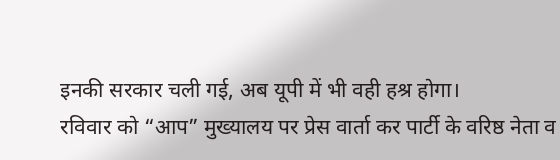इनकी सरकार चली गई, अब यूपी में भी वही हश्र होगा।
रविवार को “आप” मुख्यालय पर प्रेस वार्ता कर पार्टी के वरिष्ठ नेता व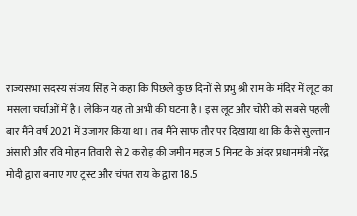राज्यसभा सदस्य संजय सिंह ने कहा कि पिछले कुछ दिनों से प्रभु श्री राम के मंदिर में लूट का मसला चर्चाओं में है। लेकिन यह तो अभी की घटना है। इस लूट और चोरी को सबसे पहली बार मैंने वर्ष 2021 में उजागर किया था। तब मैंने साफ तौर पर दिखाया था कि कैसे सुल्तान अंसारी और रवि मोहन तिवारी से 2 करोड़ की जमीन महज 5 मिनट के अंदर प्रधानमंत्री नरेंद्र मोदी द्वारा बनाए गए ट्रस्ट और चंपत राय के द्वारा 18.5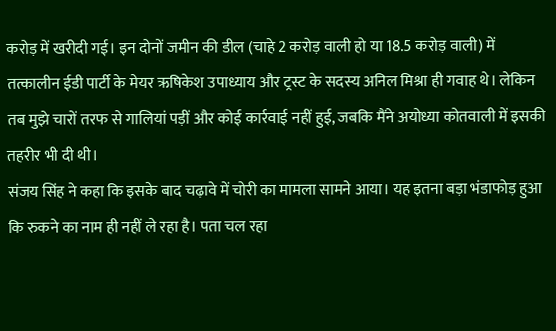करोड़ में खरीदी गई। इन दोनों जमीन की डील (चाहे 2 करोड़ वाली हो या 18.5 करोड़ वाली) में तत्कालीन ईडी पार्टी के मेयर ऋषिकेश उपाध्याय और ट्रस्ट के सदस्य अनिल मिश्रा ही गवाह थे। लेकिन तब मुझे चारों तरफ से गालियां पड़ीं और कोई कार्रवाई नहीं हुई, जबकि मैंने अयोध्या कोतवाली में इसकी तहरीर भी दी थी।
संजय सिंह ने कहा कि इसके बाद चढ़ावे में चोरी का मामला सामने आया। यह इतना बड़ा भंडाफोड़ हुआ कि रुकने का नाम ही नहीं ले रहा है। पता चल रहा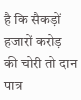है कि सैकड़ों हजारों करोड़ की चोरी तो दान पात्र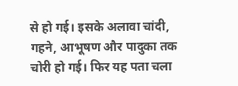से हो गई। इसके अलावा चांदी, गहने, आभूषण और पादुका तक चोरी हो गई। फिर यह पता चला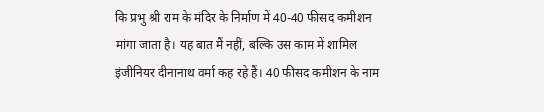कि प्रभु श्री राम के मंदिर के निर्माण में 40-40 फीसद कमीशन मांगा जाता है। यह बात मैं नहीं, बल्कि उस काम में शामिल इंजीनियर दीनानाथ वर्मा कह रहे हैं। 40 फीसद कमीशन के नाम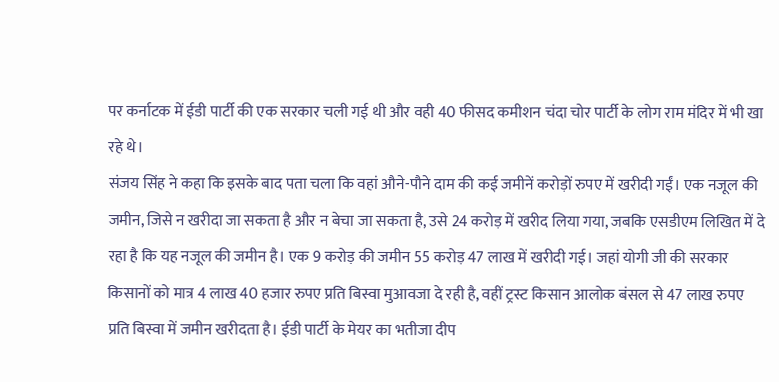पर कर्नाटक में ईडी पार्टी की एक सरकार चली गई थी और वही 40 फीसद कमीशन चंदा चोर पार्टी के लोग राम मंदिर में भी खा रहे थे।
संजय सिंह ने कहा कि इसके बाद पता चला कि वहां औने-पौने दाम की कई जमीनें करोड़ों रुपए में खरीदी गईं। एक नजूल की जमीन, जिसे न खरीदा जा सकता है और न बेचा जा सकता है, उसे 24 करोड़ में खरीद लिया गया, जबकि एसडीएम लिखित में दे रहा है कि यह नजूल की जमीन है। एक 9 करोड़ की जमीन 55 करोड़ 47 लाख में खरीदी गई। जहां योगी जी की सरकार किसानों को मात्र 4 लाख 40 हजार रुपए प्रति बिस्वा मुआवजा दे रही है, वहीं ट्रस्ट किसान आलोक बंसल से 47 लाख रुपए प्रति बिस्वा में जमीन खरीदता है। ईडी पार्टी के मेयर का भतीजा दीप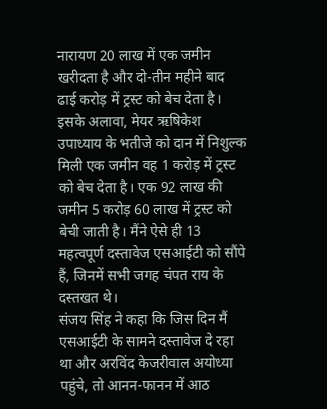नारायण 20 लाख में एक जमीन खरीदता है और दो-तीन महीने बाद ढाई करोड़ में ट्रस्ट को बेच देता है। इसके अलावा, मेयर ऋषिकेश उपाध्याय के भतीजे को दान में निशुल्क मिली एक जमीन वह 1 करोड़ में ट्रस्ट को बेच देता है। एक 92 लाख की जमीन 5 करोड़ 60 लाख में ट्रस्ट को बेची जाती है। मैंने ऐसे ही 13 महत्वपूर्ण दस्तावेज एसआईटी को सौंपे हैं, जिनमें सभी जगह चंपत राय के दस्तखत थे।
संजय सिंह ने कहा कि जिस दिन मैं एसआईटी के सामने दस्तावेज दे रहा था और अरविंद केजरीवाल अयोध्या पहुंचे, तो आनन-फानन में आठ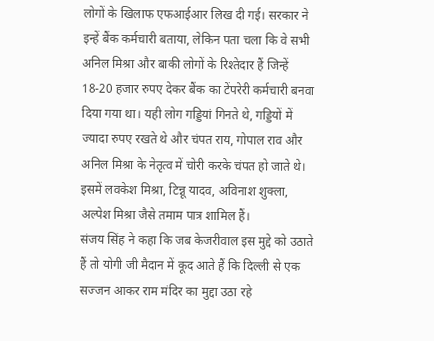लोगों के खिलाफ एफआईआर लिख दी गई। सरकार ने इन्हें बैंक कर्मचारी बताया, लेकिन पता चला कि वे सभी अनिल मिश्रा और बाकी लोगों के रिश्तेदार हैं जिन्हें 18-20 हजार रुपए देकर बैंक का टेंपरेरी कर्मचारी बनवा दिया गया था। यही लोग गड्डियां गिनते थे, गड्डियों में ज्यादा रुपए रखते थे और चंपत राय, गोपाल राव और अनिल मिश्रा के नेतृत्व में चोरी करके चंपत हो जाते थे। इसमें लवकेश मिश्रा, टिन्नू यादव, अविनाश शुक्ला, अल्पेश मिश्रा जैसे तमाम पात्र शामिल हैं।
संजय सिंह ने कहा कि जब केजरीवाल इस मुद्दे को उठाते हैं तो योगी जी मैदान में कूद आते हैं कि दिल्ली से एक सज्जन आकर राम मंदिर का मुद्दा उठा रहे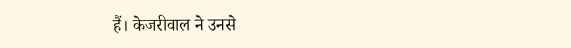हैं। केजरीवाल ने उनसे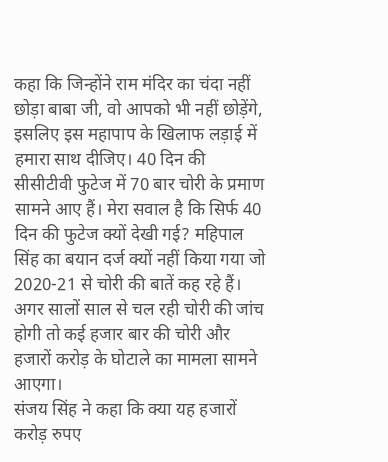कहा कि जिन्होंने राम मंदिर का चंदा नहीं छोड़ा बाबा जी, वो आपको भी नहीं छोड़ेंगे, इसलिए इस महापाप के खिलाफ लड़ाई में हमारा साथ दीजिए। 40 दिन की सीसीटीवी फुटेज में 70 बार चोरी के प्रमाण सामने आए हैं। मेरा सवाल है कि सिर्फ 40 दिन की फुटेज क्यों देखी गई? महिपाल सिंह का बयान दर्ज क्यों नहीं किया गया जो 2020-21 से चोरी की बातें कह रहे हैं। अगर सालों साल से चल रही चोरी की जांच होगी तो कई हजार बार की चोरी और हजारों करोड़ के घोटाले का मामला सामने आएगा।
संजय सिंह ने कहा कि क्या यह हजारों करोड़ रुपए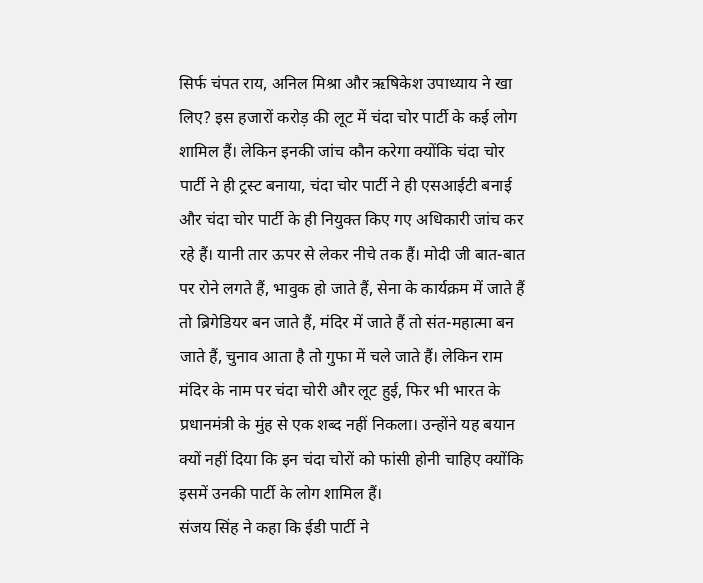सिर्फ चंपत राय, अनिल मिश्रा और ऋषिकेश उपाध्याय ने खा लिए? इस हजारों करोड़ की लूट में चंदा चोर पार्टी के कई लोग शामिल हैं। लेकिन इनकी जांच कौन करेगा क्योंकि चंदा चोर पार्टी ने ही ट्रस्ट बनाया, चंदा चोर पार्टी ने ही एसआईटी बनाई और चंदा चोर पार्टी के ही नियुक्त किए गए अधिकारी जांच कर रहे हैं। यानी तार ऊपर से लेकर नीचे तक हैं। मोदी जी बात-बात पर रोने लगते हैं, भावुक हो जाते हैं, सेना के कार्यक्रम में जाते हैं तो ब्रिगेडियर बन जाते हैं, मंदिर में जाते हैं तो संत-महात्मा बन जाते हैं, चुनाव आता है तो गुफा में चले जाते हैं। लेकिन राम मंदिर के नाम पर चंदा चोरी और लूट हुई, फिर भी भारत के प्रधानमंत्री के मुंह से एक शब्द नहीं निकला। उन्होंने यह बयान क्यों नहीं दिया कि इन चंदा चोरों को फांसी होनी चाहिए क्योंकि इसमें उनकी पार्टी के लोग शामिल हैं।
संजय सिंह ने कहा कि ईडी पार्टी ने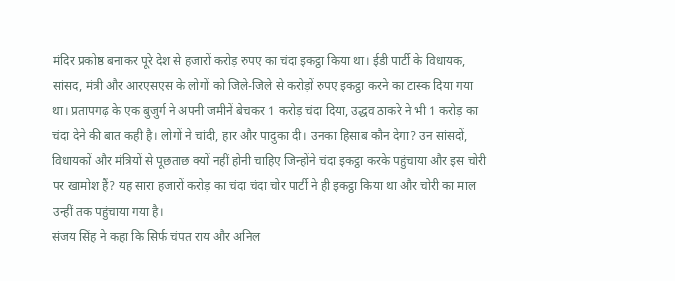मंदिर प्रकोष्ठ बनाकर पूरे देश से हजारों करोड़ रुपए का चंदा इकट्ठा किया था। ईडी पार्टी के विधायक, सांसद, मंत्री और आरएसएस के लोगों को जिले-जिले से करोड़ों रुपए इकट्ठा करने का टास्क दिया गया था। प्रतापगढ़ के एक बुजुर्ग ने अपनी जमीनें बेचकर 1 करोड़ चंदा दिया, उद्धव ठाकरे ने भी 1 करोड़ का चंदा देने की बात कही है। लोगों ने चांदी, हार और पादुका दी। उनका हिसाब कौन देगा? उन सांसदों, विधायकों और मंत्रियों से पूछताछ क्यों नहीं होनी चाहिए जिन्होंने चंदा इकट्ठा करके पहुंचाया और इस चोरी पर खामोश हैं? यह सारा हजारों करोड़ का चंदा चंदा चोर पार्टी ने ही इकट्ठा किया था और चोरी का माल उन्हीं तक पहुंचाया गया है।
संजय सिंह ने कहा कि सिर्फ चंपत राय और अनिल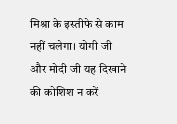मिश्रा के इस्तीफे से काम नहीं चलेगा। योगी जी और मोदी जी यह दिखाने की कोशिश न करें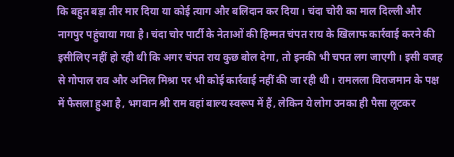कि बहुत बड़ा तीर मार दिया या कोई त्याग और बलिदान कर दिया। चंदा चोरी का माल दिल्ली और नागपुर पहुंचाया गया है। चंदा चोर पार्टी के नेताओं की हिम्मत चंपत राय के खिलाफ कार्रवाई करने की इसीलिए नहीं हो रही थी कि अगर चंपत राय कुछ बोल देगा, तो इनकी भी चपत लग जाएगी। इसी वजह से गोपाल राव और अनिल मिश्रा पर भी कोई कार्रवाई नहीं की जा रही थी। रामलला विराजमान के पक्ष में फैसला हुआ है, भगवान श्री राम वहां बाल्य स्वरूप में हैं, लेकिन ये लोग उनका ही पैसा लूटकर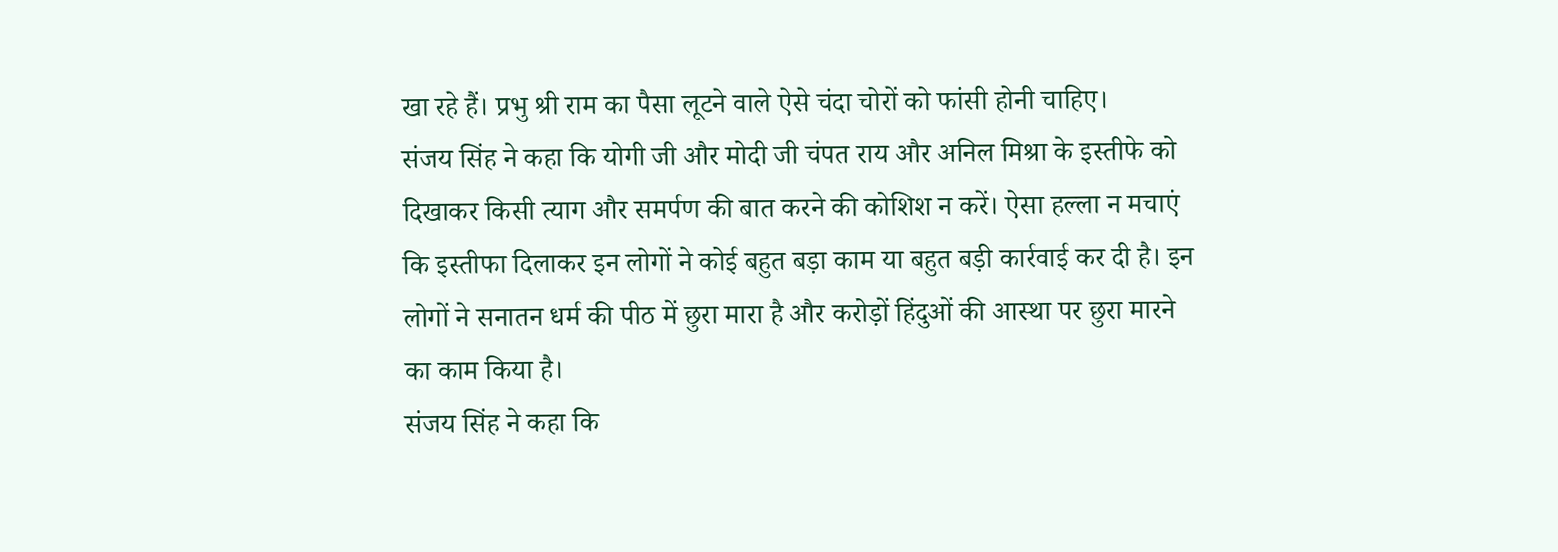खा रहे हैं। प्रभु श्री राम का पैसा लूटने वाले ऐसे चंदा चोरों को फांसी होनी चाहिए।
संजय सिंह ने कहा कि योगी जी और मोदी जी चंपत राय और अनिल मिश्रा के इस्तीफे को दिखाकर किसी त्याग और समर्पण की बात करने की कोशिश न करें। ऐसा हल्ला न मचाएं कि इस्तीफा दिलाकर इन लोगों ने कोई बहुत बड़ा काम या बहुत बड़ी कार्रवाई कर दी है। इन लोगों ने सनातन धर्म की पीठ में छुरा मारा है और करोड़ों हिंदुओं की आस्था पर छुरा मारने का काम किया है।
संजय सिंह ने कहा कि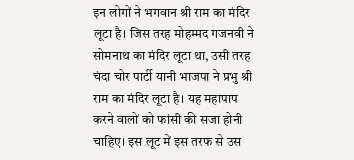इन लोगों ने भगवान श्री राम का मंदिर लूटा है। जिस तरह मोहम्मद गजनवी ने सोमनाथ का मंदिर लूटा था, उसी तरह चंदा चोर पार्टी यानी भाजपा ने प्रभु श्री राम का मंदिर लूटा है। यह महापाप करने वालों को फांसी की सजा होनी चाहिए। इस लूट में इस तरफ से उस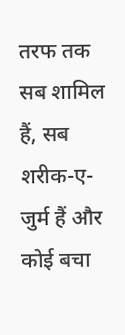तरफ तक सब शामिल हैं, सब शरीक-ए-जुर्म हैं और कोई बचा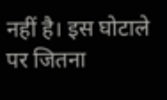नहीं है। इस घोटाले पर जितना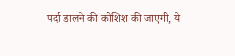पर्दा डालने की कोशिश की जाएगी, ये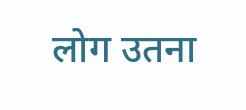लोग उतना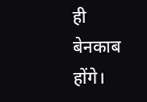ही बेनकाब होंगे।